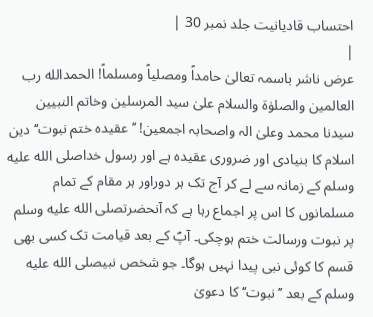احتساب قادیانیت جلد نمبر 30 |
|
عرض ناشر باسمہ تعالیٰ حامداً ومصلیاً ومسلماً! الحمدالله رب العالمین والصلوٰۃ والسلام علیٰ سید المرسلین وخاتم النبیین سیدنا محمد وعلیٰ الہ واصحابہ اجمعین! ’’عقیدہ ختم نبوت‘‘ دین اسلام کا بنیادی اور ضروری عقیدہ ہے اور رسول خداصلى الله عليه وسلم کے زمانہ سے لے کر آج تک ہر دوراور ہر مقام کے تمام مسلمانوں کا اس پر اجماع رہا ہے کہ آنحضرتصلى الله عليه وسلم پر نبوت ورسالت ختم ہوچکی۔ آپؐ کے بعد قیامت تک کسی بھی قسم کا کوئی نبی پیدا نہیں ہوگا۔ جو شخص نبیصلى الله عليه وسلم کے بعد ’’نبوت‘‘ کا دعویٰ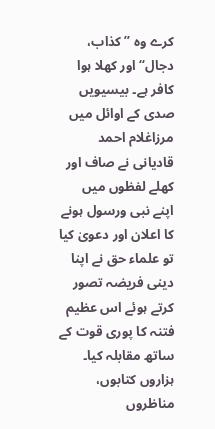کرے وہ ’’کذاب، دجال‘‘ اور کھلا ہوا کافر ہے۔ بیسیویں صدی کے اوائل میں مرزاغلام احمد قادیانی نے صاف اور کھلے لفظوں میں اپنے نبی ورسول ہونے کا اعلان اور دعویٰ کیا تو علماء حق نے اپنا دینی فریضہ تصور کرتے ہوئے اس عظیم فتنہ کا پوری قوت کے ساتھ مقابلہ کیا۔ ہزاروں کتابوں، مناظروں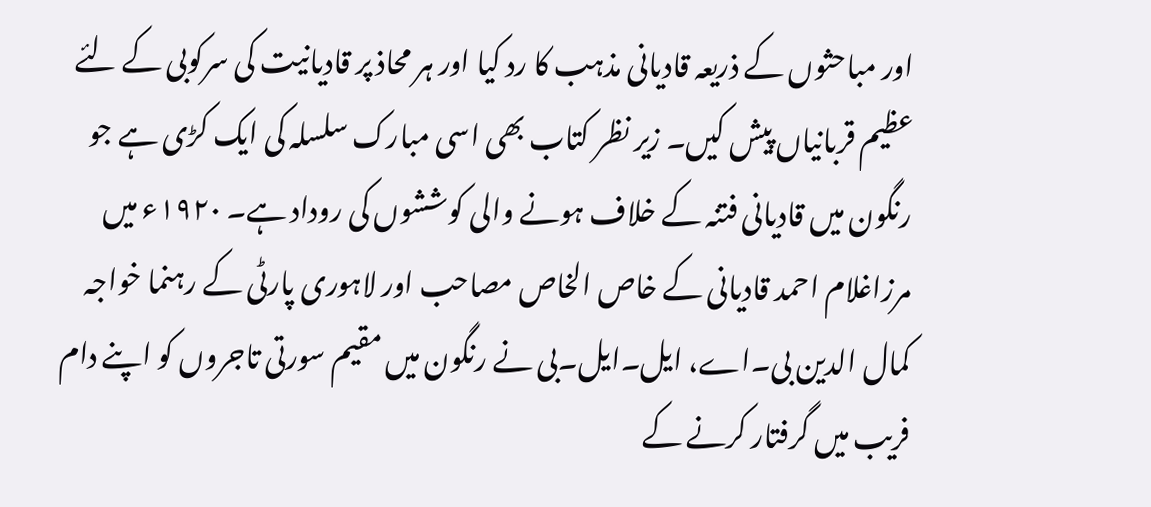اور مباحثوں کے ذریعہ قادیانی مذہب کا رد کیا اور ہر محاذ پر قادیانیت کی سرکوبی کے لئے عظیم قربانیاں پیش کیں۔ زیر نظر کتاب بھی اسی مبارک سلسلہ کی ایک کڑی ہے جو رنگون میں قادیانی فتنہ کے خلاف ہونے والی کوششوں کی روداد ہے۔ ۱۹۲۰ء میں مرزاغلام احمد قادیانی کے خاص الخاص مصاحب اور لاہوری پارٹی کے رہنما خواجہ کمال الدین بی۔اے، ایل۔ایل۔بی نے رنگون میں مقیم سورتی تاجروں کو اپنے دام فریب میں گرفتار کرنے کے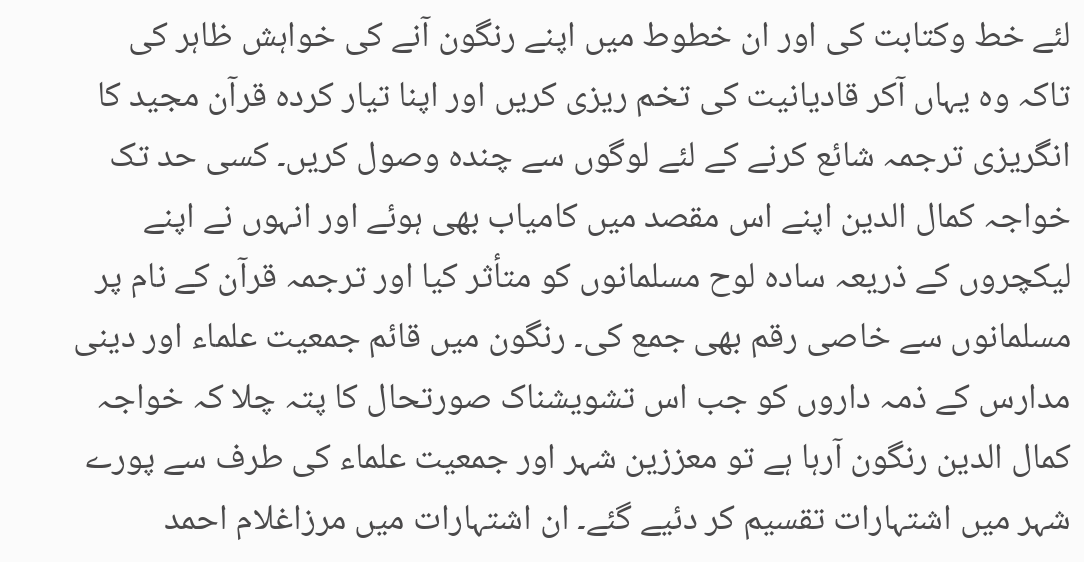لئے خط وکتابت کی اور ان خطوط میں اپنے رنگون آنے کی خواہش ظاہر کی تاکہ وہ یہاں آکر قادیانیت کی تخم ریزی کریں اور اپنا تیار کردہ قرآن مجید کا انگریزی ترجمہ شائع کرنے کے لئے لوگوں سے چندہ وصول کریں۔ کسی حد تک خواجہ کمال الدین اپنے اس مقصد میں کامیاب بھی ہوئے اور انہوں نے اپنے لیکچروں کے ذریعہ سادہ لوح مسلمانوں کو متأثر کیا اور ترجمہ قرآن کے نام پر مسلمانوں سے خاصی رقم بھی جمع کی۔ رنگون میں قائم جمعیت علماء اور دینی مدارس کے ذمہ داروں کو جب اس تشویشناک صورتحال کا پتہ چلا کہ خواجہ کمال الدین رنگون آرہا ہے تو معززین شہر اور جمعیت علماء کی طرف سے پورے شہر میں اشتہارات تقسیم کر دئیے گئے۔ ان اشتہارات میں مرزاغلام احمد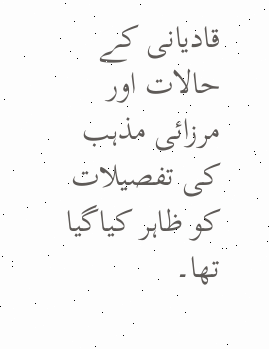قادیانی کے حالات اور مرزائی مذہب کی تفصیلات کو ظاہر کیاگیا تھا۔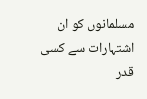مسلمانوں کو ان اشتہارات سے کسی قدر